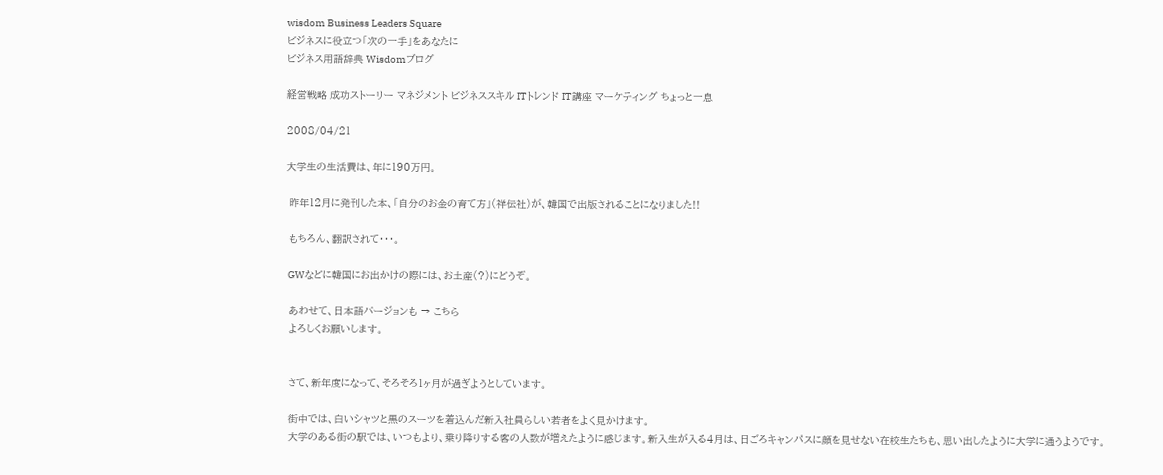wisdom Business Leaders Square
ビジネスに役立つ「次の一手」をあなたに
ビジネス用語辞典 Wisdomブログ

経営戦略 成功ストーリー マネジメント ビジネススキル ITトレンド IT講座 マーケティング ちょっと一息

2008/04/21

大学生の生活費は、年に190万円。

 昨年12月に発刊した本、「自分のお金の育て方」(祥伝社)が、韓国で出版されることになりました!!

 もちろん、翻訳されて・・・。

 GWなどに韓国にお出かけの際には、お土産(?)にどうぞ。

 あわせて、日本語バージョンも → こちら
 よろしくお願いします。


 さて、新年度になって、そろそろ1ヶ月が過ぎようとしています。

 街中では、白いシャツと黒のスーツを着込んだ新入社員らしい若者をよく見かけます。
 大学のある街の駅では、いつもより、乗り降りする客の人数が増えたように感じます。新入生が入る4月は、日ごろキャンパスに顔を見せない在校生たちも、思い出したように大学に通うようです。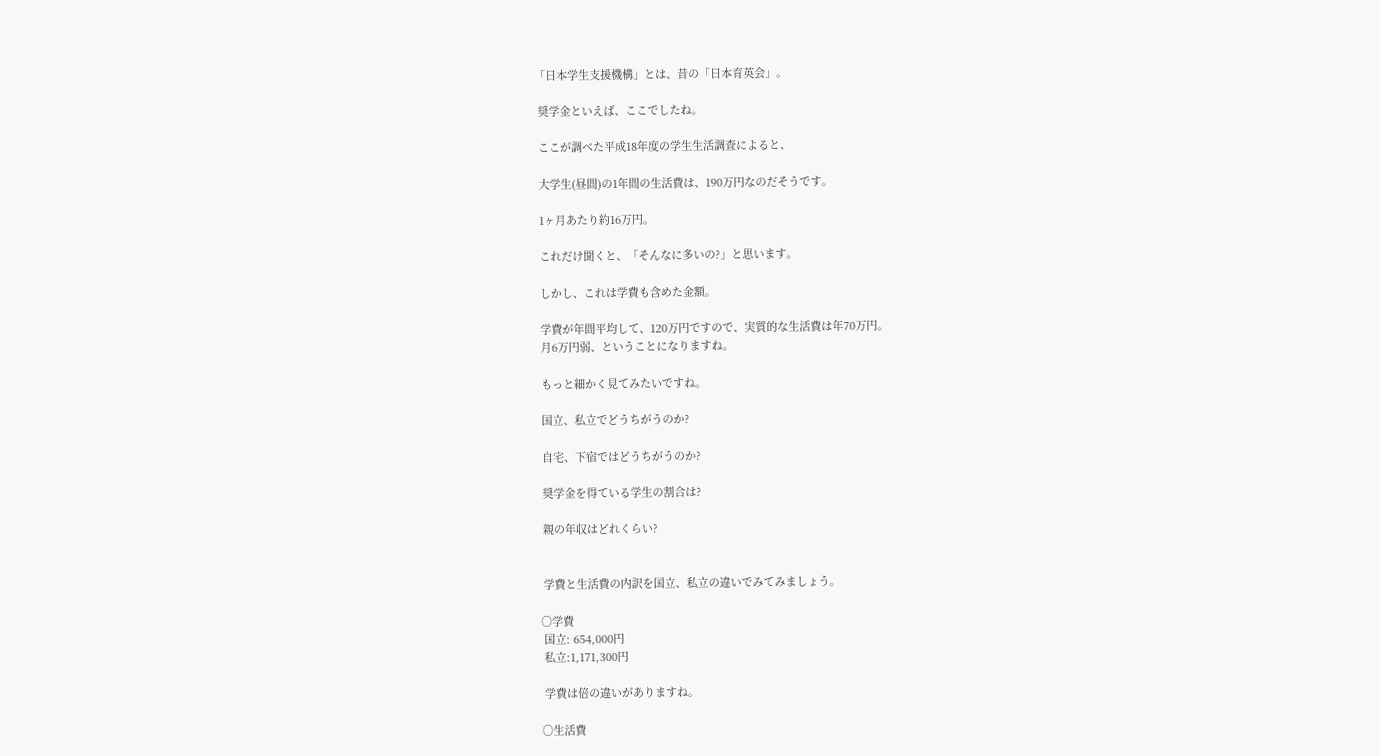「日本学生支援機構」とは、昔の「日本育英会」。

 奨学金といえば、ここでしたね。

 ここが調べた平成18年度の学生生活調査によると、

 大学生(昼間)の1年間の生活費は、190万円なのだそうです。

 1ヶ月あたり約16万円。

 これだけ聞くと、「そんなに多いの?」と思います。

 しかし、これは学費も含めた金額。

 学費が年間平均して、120万円ですので、実質的な生活費は年70万円。
 月6万円弱、ということになりますね。

 もっと細かく見てみたいですね。

 国立、私立でどうちがうのか?

 自宅、下宿ではどうちがうのか?

 奨学金を得ている学生の割合は?

 親の年収はどれくらい?


 学費と生活費の内訳を国立、私立の違いでみてみましょう。

○学費
 国立: 654,000円
 私立:1,171,300円

 学費は倍の違いがありますね。

○生活費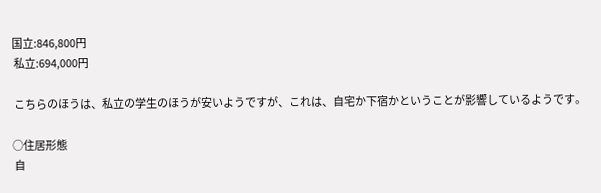国立:846,800円
 私立:694,000円

 こちらのほうは、私立の学生のほうが安いようですが、これは、自宅か下宿かということが影響しているようです。

○住居形態
 自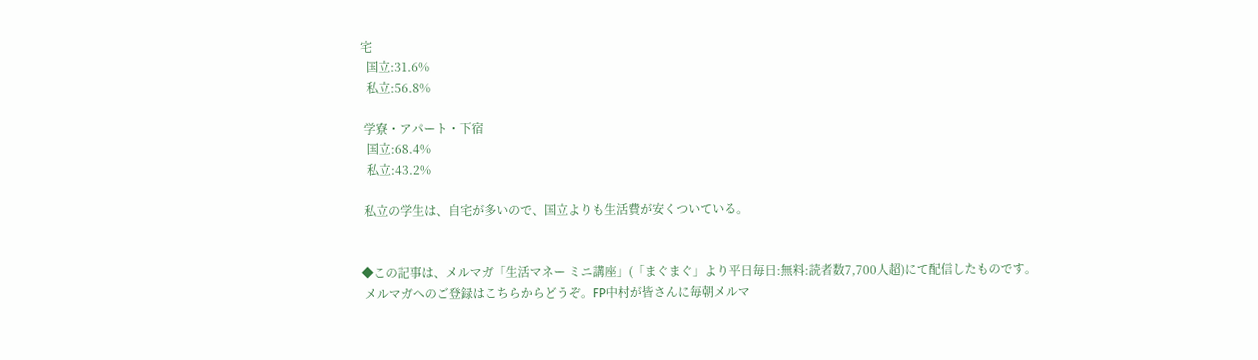宅
  国立:31.6%
  私立:56.8%

 学寮・アパート・下宿
  国立:68.4%
  私立:43.2%

 私立の学生は、自宅が多いので、国立よりも生活費が安くついている。


◆この記事は、メルマガ「生活マネー ミニ講座」(「まぐまぐ」より平日毎日:無料:読者数7,700人超)にて配信したものです。
 メルマガへのご登録はこちらからどうぞ。FP中村が皆さんに毎朝メルマ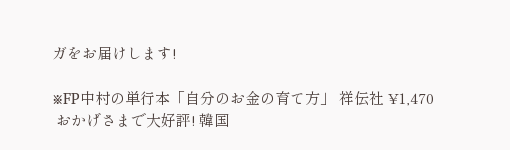ガをお届けします!

※FP中村の単行本「自分のお金の育て方」 祥伝社 ¥1,470
 おかげさまで大好評! 韓国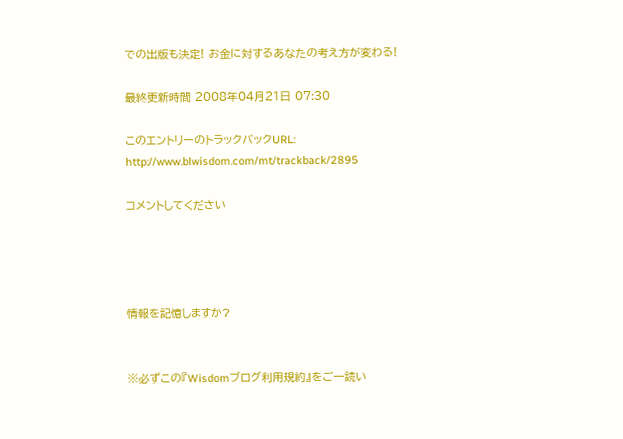での出版も決定! お金に対するあなたの考え方が変わる!

最終更新時間 2008年04月21日 07:30

このエントリーのトラックバックURL:
http://www.blwisdom.com/mt/trackback/2895

コメントしてください




情報を記憶しますか?


※必ずこの『Wisdomブログ利用規約』をご一読い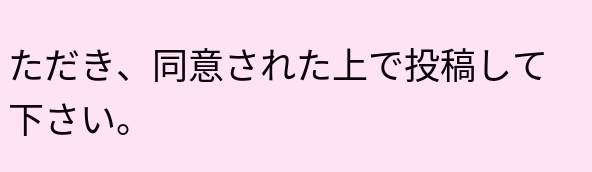ただき、同意された上で投稿して下さい。